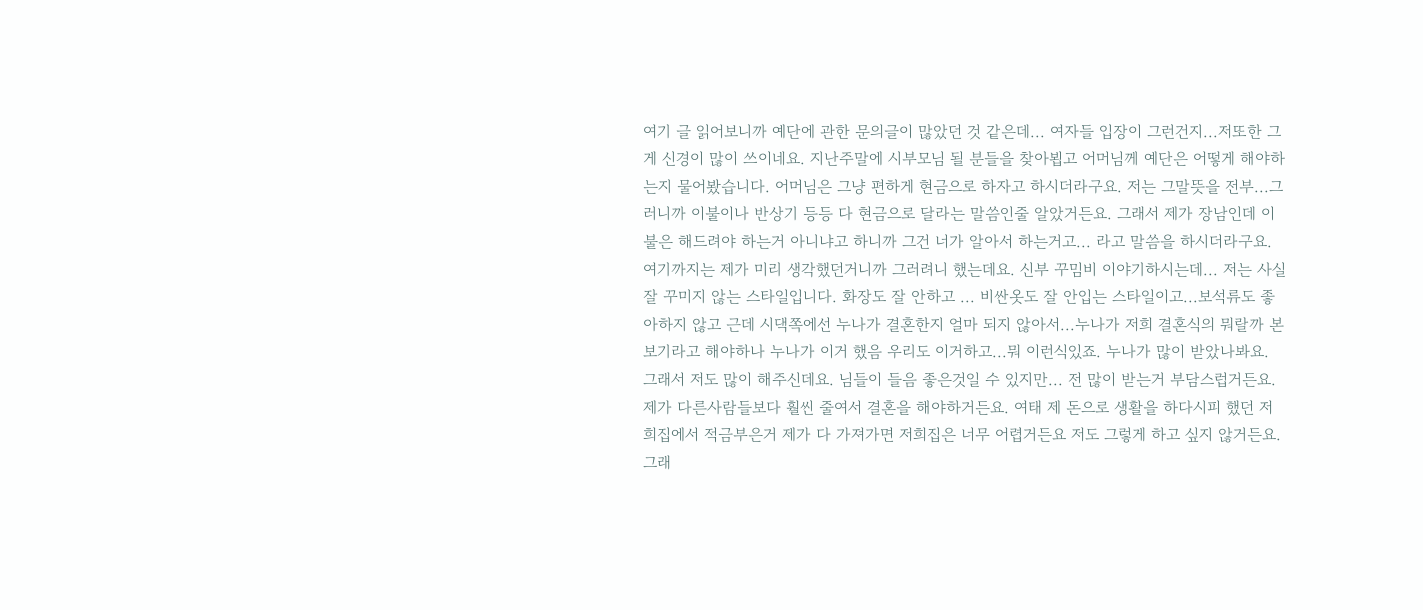여기 글 읽어보니까 예단에 관한 문의글이 많았던 것 같은데... 여자들 입장이 그런건지...저또한 그게 신경이 많이 쓰이네요. 지난주말에 시부모님 될 분들을 찾아뵙고 어머님께 예단은 어떻게 해야하는지 물어봤습니다. 어머님은 그냥 편하게 현금으로 하자고 하시더라구요. 저는 그말뜻을 전부...그러니까 이불이나 반상기 등등 다 현금으로 달라는 말씀인줄 알았거든요. 그래서 제가 장남인데 이불은 해드려야 하는거 아니냐고 하니까 그건 너가 알아서 하는거고... 라고 말씀을 하시더라구요. 여기까지는 제가 미리 생각했던거니까 그러려니 했는데요. 신부 꾸밈비 이야기하시는데... 저는 사실 잘 꾸미지 않는 스타일입니다. 화장도 잘 안하고 ... 비싼옷도 잘 안입는 스타일이고...보석류도 좋아하지 않고 근데 시댁쪽에선 누나가 결혼한지 얼마 되지 않아서...누나가 저희 결혼식의 뭐랄까 본보기라고 해야하나 누나가 이거 했음 우리도 이거하고...뭐 이런식있죠. 누나가 많이 받았나봐요. 그래서 저도 많이 해주신데요. 님들이 들음 좋은것일 수 있지만... 전 많이 받는거 부담스럽거든요. 제가 다른사람들보다 훨씬 줄여서 결혼을 해야하거든요. 여태 제 돈으로 생활을 하다시피 했던 저희집에서 적금부은거 제가 다 가져가면 저희집은 너무 어렵거든요 저도 그렇게 하고 싶지 않거든요. 그래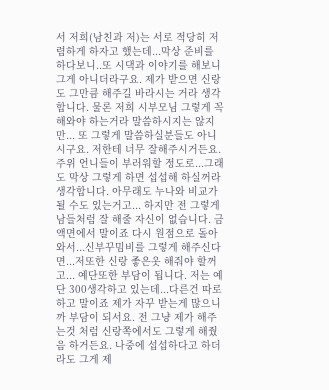서 저희(남친과 저)는 서로 적당히 저렴하게 하자고 했는데...막상 준비를 하다보니..또 시댁과 이야기를 해보니 그게 아니더라구요. 제가 받으면 신랑도 그만큼 해주길 바라시는 거라 생각합니다. 물론 저희 시부모님 그렇게 꼭 해와야 하는거라 말씀하시지는 않지만... 또 그렇게 말씀하실분들도 아니시구요. 저한테 너무 잘해주시거든요. 주위 언니들이 부러워할 정도로...그래도 막상 그렇게 하면 섭섭해 하실꺼라 생각합니다. 아무래도 누나와 비교가 될 수도 있는거고... 하지만 전 그렇게 남들처럼 잘 해줄 자신이 없습니다. 금액면에서 말이죠 다시 원점으로 돌아와서...신부꾸밈비를 그렇게 해주신다면...저또한 신랑 좋은옷 해줘야 할꺼고... 예단또한 부담이 됩니다. 저는 예단 300생각하고 있는데...다른건 따로 하고 말이죠 제가 자꾸 받는게 많으니까 부담이 되서요. 전 그냥 제가 해주는것 처럼 신랑쪽에서도 그렇게 해줬음 하거든요. 나중에 섭섭하다고 하더라도 그게 제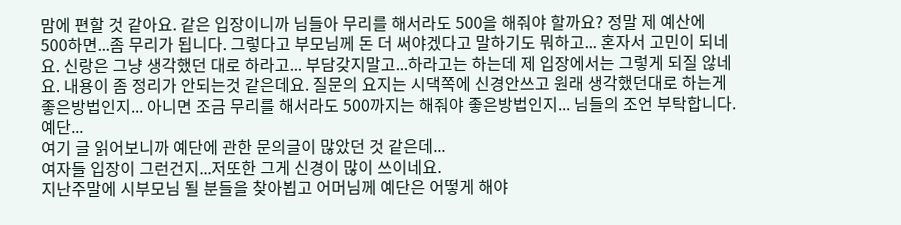맘에 편할 것 같아요. 같은 입장이니까 님들아 무리를 해서라도 500을 해줘야 할까요? 정말 제 예산에 500하면...좀 무리가 됩니다. 그렇다고 부모님께 돈 더 써야겠다고 말하기도 뭐하고... 혼자서 고민이 되네요. 신랑은 그냥 생각했던 대로 하라고... 부담갖지말고...하라고는 하는데 제 입장에서는 그렇게 되질 않네요. 내용이 좀 정리가 안되는것 같은데요. 질문의 요지는 시댁쪽에 신경안쓰고 원래 생각했던대로 하는게 좋은방법인지... 아니면 조금 무리를 해서라도 500까지는 해줘야 좋은방법인지... 님들의 조언 부탁합니다.
예단...
여기 글 읽어보니까 예단에 관한 문의글이 많았던 것 같은데...
여자들 입장이 그런건지...저또한 그게 신경이 많이 쓰이네요.
지난주말에 시부모님 될 분들을 찾아뵙고 어머님께 예단은 어떻게 해야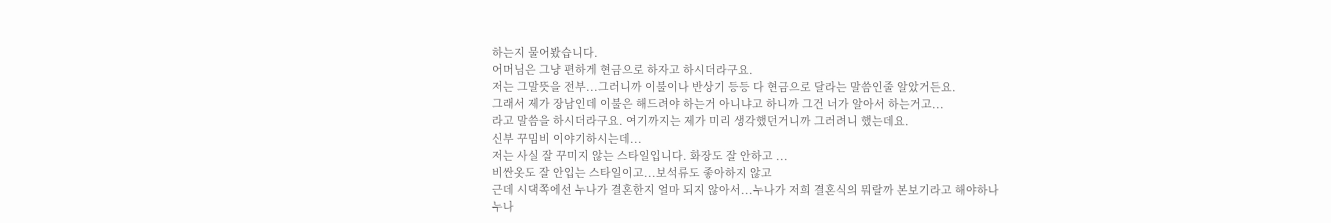하는지 물어봤습니다.
어머님은 그냥 편하게 현금으로 하자고 하시더라구요.
저는 그말뜻을 전부...그러니까 이불이나 반상기 등등 다 현금으로 달라는 말씀인줄 알았거든요.
그래서 제가 장남인데 이불은 해드려야 하는거 아니냐고 하니까 그건 너가 알아서 하는거고...
라고 말씀을 하시더라구요. 여기까지는 제가 미리 생각했던거니까 그러려니 했는데요.
신부 꾸밈비 이야기하시는데...
저는 사실 잘 꾸미지 않는 스타일입니다. 화장도 잘 안하고 ...
비싼옷도 잘 안입는 스타일이고...보석류도 좋아하지 않고
근데 시댁쪽에선 누나가 결혼한지 얼마 되지 않아서...누나가 저희 결혼식의 뭐랄까 본보기라고 해야하나
누나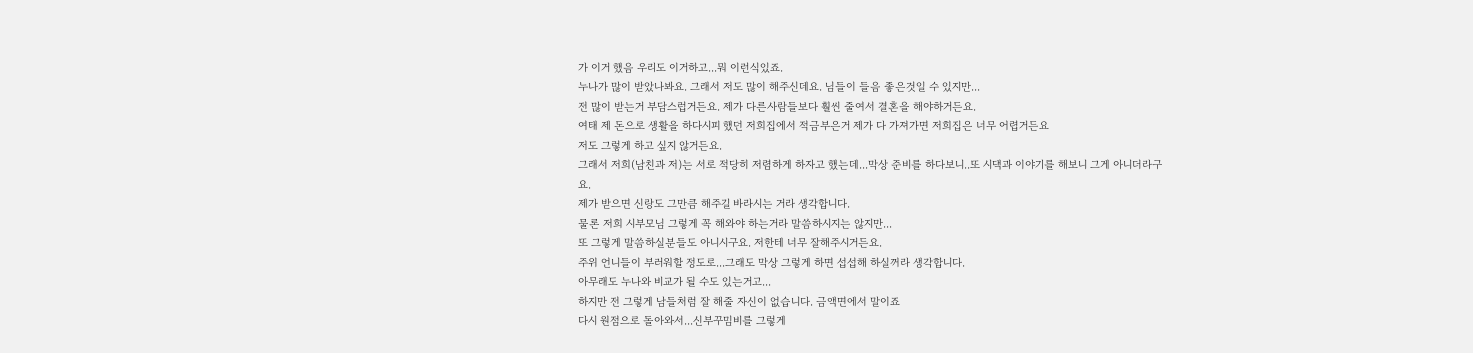가 이거 했음 우리도 이거하고...뭐 이런식있죠.
누나가 많이 받았나봐요. 그래서 저도 많이 해주신데요. 님들이 들음 좋은것일 수 있지만...
전 많이 받는거 부담스럽거든요. 제가 다른사람들보다 훨씬 줄여서 결혼을 해야하거든요.
여태 제 돈으로 생활을 하다시피 했던 저희집에서 적금부은거 제가 다 가져가면 저희집은 너무 어렵거든요
저도 그렇게 하고 싶지 않거든요.
그래서 저희(남친과 저)는 서로 적당히 저렴하게 하자고 했는데...막상 준비를 하다보니..또 시댁과 이야기를 해보니 그게 아니더라구요.
제가 받으면 신랑도 그만큼 해주길 바라시는 거라 생각합니다.
물론 저희 시부모님 그렇게 꼭 해와야 하는거라 말씀하시지는 않지만...
또 그렇게 말씀하실분들도 아니시구요. 저한테 너무 잘해주시거든요.
주위 언니들이 부러워할 정도로...그래도 막상 그렇게 하면 섭섭해 하실꺼라 생각합니다.
아무래도 누나와 비교가 될 수도 있는거고...
하지만 전 그렇게 남들처럼 잘 해줄 자신이 없습니다. 금액면에서 말이죠
다시 원점으로 돌아와서...신부꾸밈비를 그렇게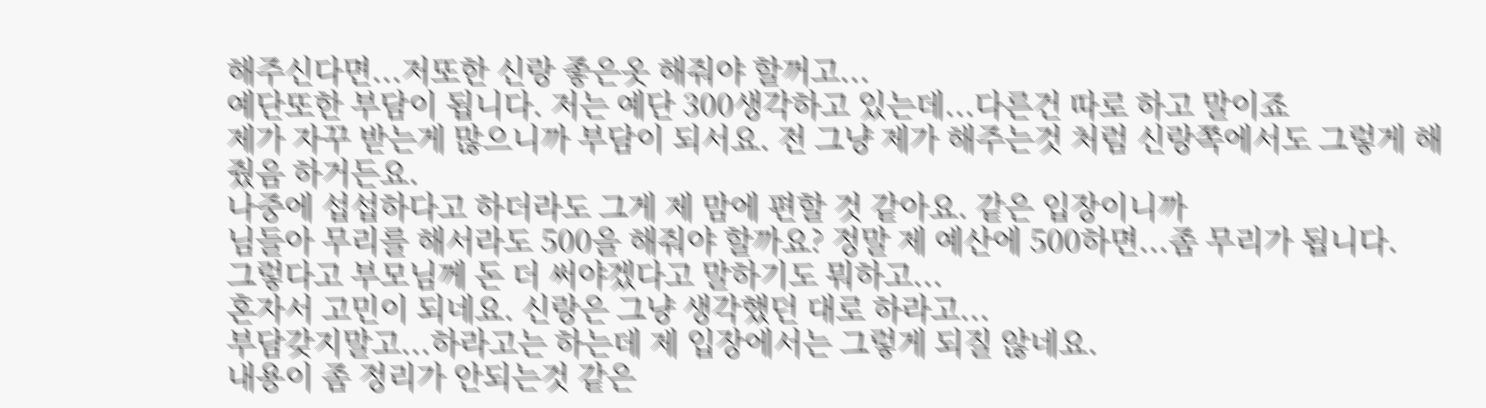해주신다면...저또한 신랑 좋은옷 해줘야 할꺼고...
예단또한 부담이 됩니다. 저는 예단 300생각하고 있는데...다른건 따로 하고 말이죠
제가 자꾸 받는게 많으니까 부담이 되서요. 전 그냥 제가 해주는것 처럼 신랑쪽에서도 그렇게 해줬음 하거든요.
나중에 섭섭하다고 하더라도 그게 제 맘에 편할 것 같아요. 같은 입장이니까
님들아 무리를 해서라도 500을 해줘야 할까요? 정말 제 예산에 500하면...좀 무리가 됩니다.
그렇다고 부모님께 돈 더 써야겠다고 말하기도 뭐하고...
혼자서 고민이 되네요. 신랑은 그냥 생각했던 대로 하라고...
부담갖지말고...하라고는 하는데 제 입장에서는 그렇게 되질 않네요.
내용이 좀 정리가 안되는것 같은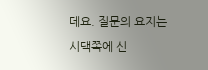데요. 질문의 요지는 시댁쪽에 신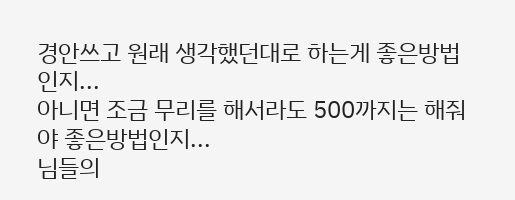경안쓰고 원래 생각했던대로 하는게 좋은방법인지...
아니면 조금 무리를 해서라도 500까지는 해줘야 좋은방법인지...
님들의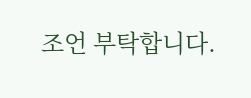조언 부탁합니다.